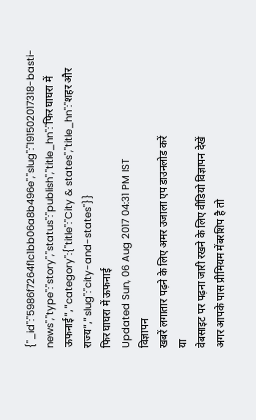{"_id":"5986f7264f1c1bb06a8b496e","slug":"191502017318-basti-news","type":"story","status":"publish","title_hn":"फिर घाघरा में ऊफनाई","category":{"title":"City & states","title_hn":"शहर और राज्य","slug":"city-and-states"}}
फिर घाघरा में ऊफनाई
Updated Sun, 06 Aug 2017 04:31 PM IST
विज्ञापन
खबरें लगातार पढ़ने के लिए अमर उजाला एप डाउनलोड करें
या
वेबसाइट पर पढ़ना जारी रखने के लिए वीडियो विज्ञापन देखें
अगर आपके पास प्रीमियम मेंबरशिप है तो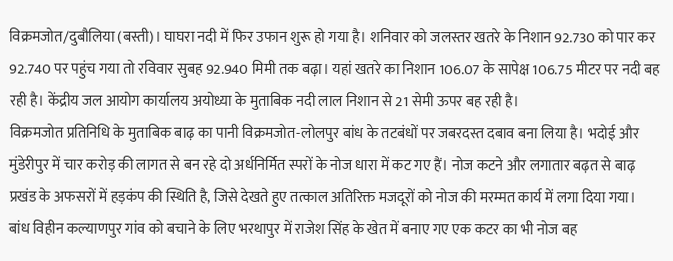विक्रमजोत/दुबौलिया (बस्ती)। घाघरा नदी में फिर उफान शुरू हो गया है। शनिवार को जलस्तर खतरे के निशान 92.730 को पार कर 92.740 पर पहुंच गया तो रविवार सुबह 92.940 मिमी तक बढ़ा। यहां खतरे का निशान 106.07 के सापेक्ष 106.75 मीटर पर नदी बह रही है। केंद्रीय जल आयोग कार्यालय अयोध्या के मुताबिक नदी लाल निशान से 21 सेमी ऊपर बह रही है।
विक्रमजोत प्रतिनिधि के मुताबिक बाढ़ का पानी विक्रमजोत-लोलपुर बांध के तटबंधों पर जबरदस्त दबाव बना लिया है। भदोई और मुंडेरीपुर में चार करोड़ की लागत से बन रहे दो अर्धनिर्मित स्परों के नोज धारा में कट गए हैं। नोज कटने और लगातार बढ़त से बाढ़ प्रखंड के अफसरों में हड़कंप की स्थिति है, जिसे देखते हुए तत्काल अतिरिक्त मजदूरों को नोज की मरम्मत कार्य में लगा दिया गया। बांध विहीन कल्याणपुर गांव को बचाने के लिए भरथापुर में राजेश सिंह के खेत में बनाए गए एक कटर का भी नोज बह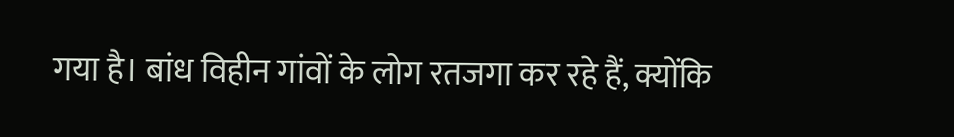गया है। बांध विहीन गांवों के लोग रतजगा कर रहे हैं, क्योंकि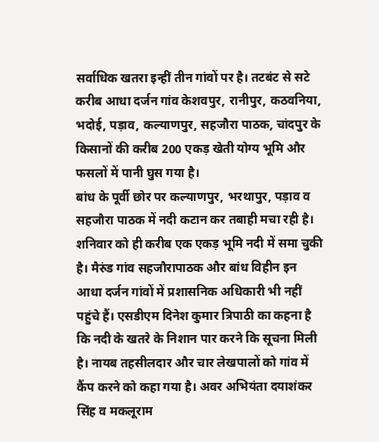सर्वाधिक खतरा इन्हीं तीन गांवों पर है। तटबंट से सटे करीब आधा दर्जन गांव केशवपुर, रानीपुर, कठवनिया, भदोई, पड़ाव, कल्याणपुर, सहजौरा पाठक, चांदपुर के किसानों की करीब 200 एकड़ खेती योग्य भूमि और फसलों में पानी घुस गया है।
बांध के पूर्वी छोर पर कल्याणपुर, भरथापुर, पड़ाव व सहजौरा पाठक में नदी कटान कर तबाही मचा रही है। शनिवार को ही करीब एक एकड़ भूमि नदी में समा चुकी है। मैरुंड गांव सहजौरापाठक और बांध विहीन इन आधा दर्जन गांवों में प्रशासनिक अधिकारी भी नहीं पहुंचे हैं। एसडीएम दिनेश कुमार त्रिपाठी का कहना है कि नदी के खतरे के निशान पार करने कि सूचना मिली है। नायब तहसीलदार और चार लेखपालों को गांव में कैंप करने को कहा गया है। अवर अभियंता दयाशंकर सिंह व मकलूराम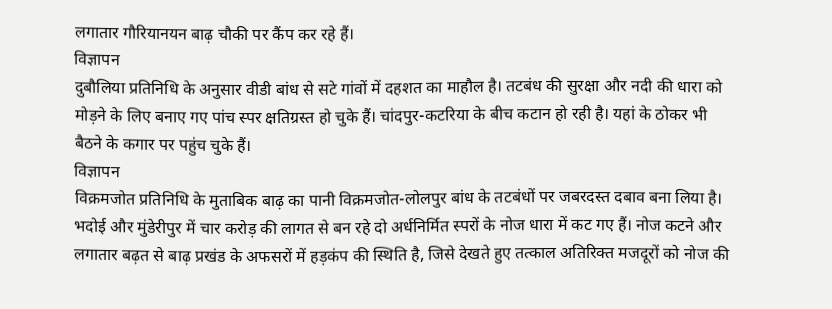लगातार गौरियानयन बाढ़ चौकी पर कैंप कर रहे हैं।
विज्ञापन
दुबौलिया प्रतिनिधि के अनुसार वीडी बांध से सटे गांवों में दहशत का माहौल है। तटबंध की सुरक्षा और नदी की धारा को मोड़ने के लिए बनाए गए पांच स्पर क्षतिग्रस्त हो चुके हैं। चांदपुर-कटरिया के बीच कटान हो रही है। यहां के ठोकर भी बैठने के कगार पर पहुंच चुके हैं।
विज्ञापन
विक्रमजोत प्रतिनिधि के मुताबिक बाढ़ का पानी विक्रमजोत-लोलपुर बांध के तटबंधों पर जबरदस्त दबाव बना लिया है। भदोई और मुंडेरीपुर में चार करोड़ की लागत से बन रहे दो अर्धनिर्मित स्परों के नोज धारा में कट गए हैं। नोज कटने और लगातार बढ़त से बाढ़ प्रखंड के अफसरों में हड़कंप की स्थिति है, जिसे देखते हुए तत्काल अतिरिक्त मजदूरों को नोज की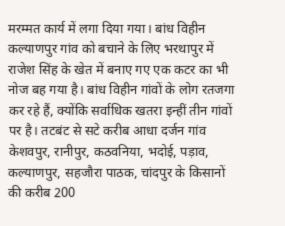मरम्मत कार्य में लगा दिया गया। बांध विहीन कल्याणपुर गांव को बचाने के लिए भरथापुर में राजेश सिंह के खेत में बनाए गए एक कटर का भी नोज बह गया है। बांध विहीन गांवों के लोग रतजगा कर रहे हैं, क्योंकि सर्वाधिक खतरा इन्हीं तीन गांवों पर है। तटबंट से सटे करीब आधा दर्जन गांव केशवपुर, रानीपुर, कठवनिया, भदोई, पड़ाव, कल्याणपुर, सहजौरा पाठक, चांदपुर के किसानों की करीब 200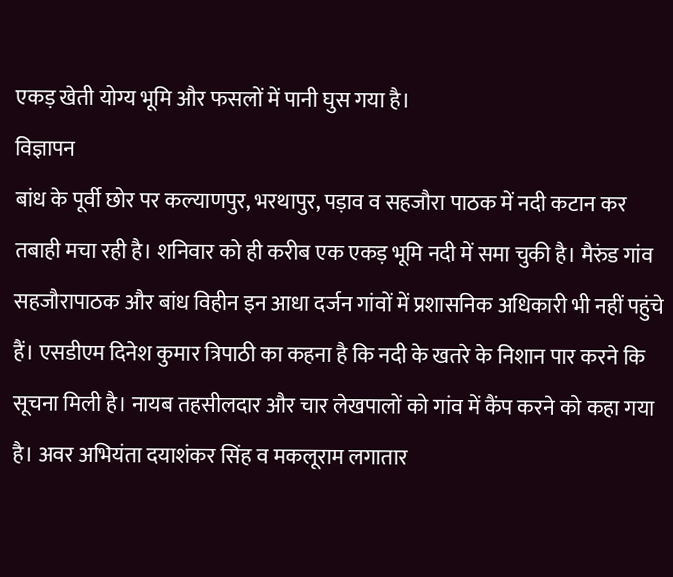एकड़ खेती योग्य भूमि और फसलों में पानी घुस गया है।
विज्ञापन
बांध के पूर्वी छोर पर कल्याणपुर, भरथापुर, पड़ाव व सहजौरा पाठक में नदी कटान कर तबाही मचा रही है। शनिवार को ही करीब एक एकड़ भूमि नदी में समा चुकी है। मैरुंड गांव सहजौरापाठक और बांध विहीन इन आधा दर्जन गांवों में प्रशासनिक अधिकारी भी नहीं पहुंचे हैं। एसडीएम दिनेश कुमार त्रिपाठी का कहना है कि नदी के खतरे के निशान पार करने कि सूचना मिली है। नायब तहसीलदार और चार लेखपालों को गांव में कैंप करने को कहा गया है। अवर अभियंता दयाशंकर सिंह व मकलूराम लगातार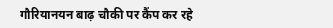गौरियानयन बाढ़ चौकी पर कैंप कर रहे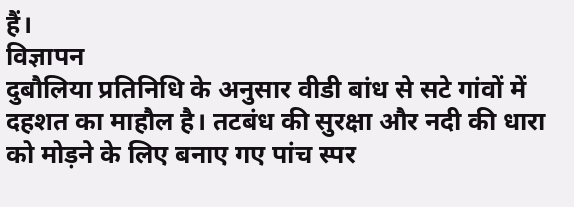हैं।
विज्ञापन
दुबौलिया प्रतिनिधि के अनुसार वीडी बांध से सटे गांवों में दहशत का माहौल है। तटबंध की सुरक्षा और नदी की धारा को मोड़ने के लिए बनाए गए पांच स्पर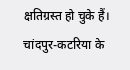क्षतिग्रस्त हो चुके हैं। चांदपुर-कटरिया के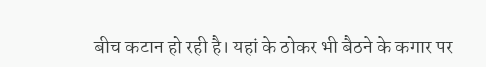बीच कटान हो रही है। यहां के ठोकर भी बैठने के कगार पर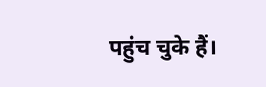पहुंच चुके हैं।